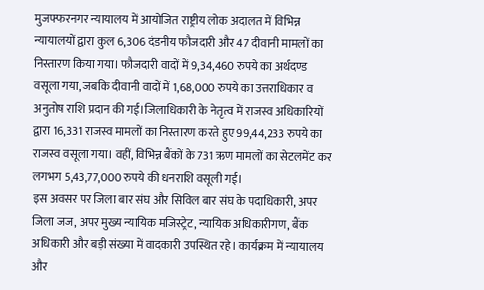मुजफ्फरनगर न्यायालय में आयोजित राष्ट्रीय लोक अदालत में विभिन्न न्यायालयों द्वारा कुल 6,306 दंडनीय फौजदारी और 47 दीवानी मामलों का निस्तारण किया गया। फौजदारी वादों में 9,34,460 रुपये का अर्थदण्ड वसूला गया, जबकि दीवानी वादों में 1,68,000 रुपये का उत्तराधिकार व अनुतोष राशि प्रदान की गई।जिलाधिकारी के नेतृत्व में राजस्व अधिकारियों द्वारा 16,331 राजस्व मामलों का निस्तारण करते हुए 99,44,233 रुपये का राजस्व वसूला गया। वहीं, विभिन्न बैंकों के 731 ऋण मामलों का सेटलमेंट कर लगभग 5,43,77,000 रुपये की धनराशि वसूली गई।
इस अवसर पर जिला बार संघ और सिविल बार संघ के पदाधिकारी, अपर जिला जज, अपर मुख्य न्यायिक मजिस्ट्रेट, न्यायिक अधिकारीगण, बैंक अधिकारी और बड़ी संख्या में वादकारी उपस्थित रहे। कार्यक्रम में न्यायालय और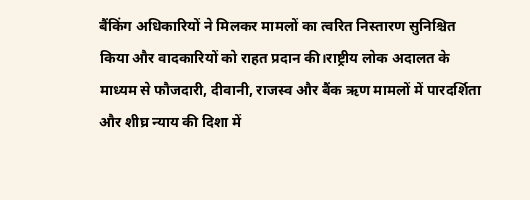बैंकिंग अधिकारियों ने मिलकर मामलों का त्वरित निस्तारण सुनिश्चित किया और वादकारियों को राहत प्रदान की।राष्ट्रीय लोक अदालत के माध्यम से फौजदारी, दीवानी, राजस्व और बैंक ऋण मामलों में पारदर्शिता और शीघ्र न्याय की दिशा में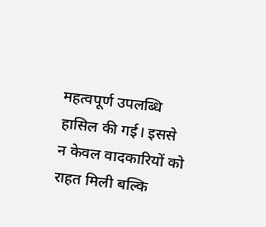महत्वपूर्ण उपलब्धि हासिल की गई। इससे न केवल वादकारियों को राहत मिली बल्कि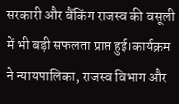सरकारी और बैंकिंग राजस्व की वसूली में भी बड़ी सफलता प्राप्त हुई।कार्यक्रम ने न्यायपालिका, राजस्व विभाग और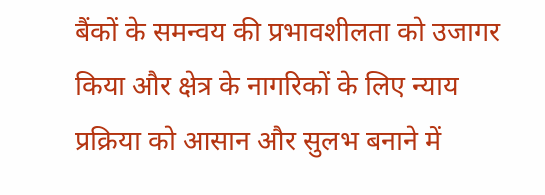बैंकों के समन्वय की प्रभावशीलता को उजागर किया और क्षेत्र के नागरिकों के लिए न्याय प्रक्रिया को आसान और सुलभ बनाने में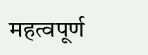महत्वपूर्ण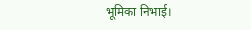भूमिका निभाई।